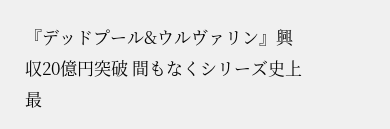『デッドプール&ウルヴァリン』興収20億円突破 間もなくシリーズ史上最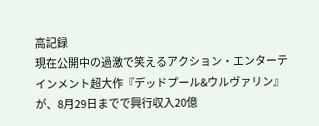高記録
現在公開中の過激で笑えるアクション・エンターテインメント超大作『デッドプール&ウルヴァリン』が、8月29日までで興行収入20億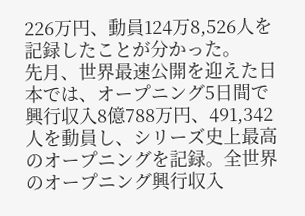226万円、動員124万8,526人を記録したことが分かった。
先月、世界最速公開を迎えた日本では、オープニング5日間で興行収入8億788万円、491,342人を動員し、シリーズ史上最高のオープニングを記録。全世界のオープニング興行収入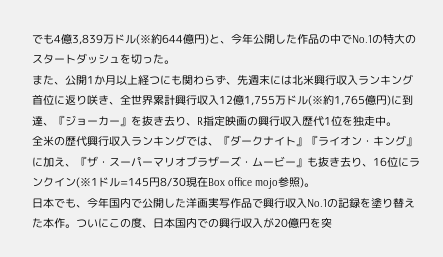でも4億3,839万ドル(※約644億円)と、今年公開した作品の中でNo.1の特大のスタートダッシュを切った。
また、公開1か月以上経つにも関わらず、先週末には北米興行収入ランキング首位に返り咲き、全世界累計興行収入12億1,755万ドル(※約1,765億円)に到達、『ジョーカー』を抜き去り、R指定映画の興行収入歴代1位を独走中。
全米の歴代興行収入ランキングでは、『ダークナイト』『ライオン・キング』に加え、『ザ・スーパーマリオブラザーズ・ムービー』も抜き去り、16位にランクイン(※1ドル=145円8/30現在Box office mojo参照)。
日本でも、今年国内で公開した洋画実写作品で興行収入No.1の記録を塗り替えた本作。ついにこの度、日本国内での興行収入が20億円を突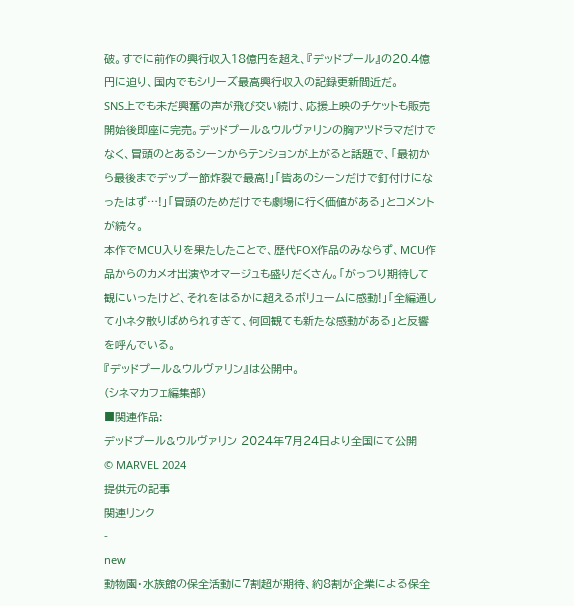破。すでに前作の興行収入18億円を超え、『デッドプール』の20.4億円に迫り、国内でもシリーズ最高興行収入の記録更新間近だ。
SNS上でも未だ興奮の声が飛び交い続け、応援上映のチケットも販売開始後即座に完売。デッドプール&ウルヴァリンの胸アツドラマだけでなく、冒頭のとあるシーンからテンションが上がると話題で、「最初から最後までデップー節炸裂で最高!」「皆あのシーンだけで釘付けになったはず…!」「冒頭のためだけでも劇場に行く価値がある」とコメントが続々。
本作でMCU入りを果たしたことで、歴代FOX作品のみならず、MCU作品からのカメオ出演やオマージュも盛りだくさん。「がっつり期待して観にいったけど、それをはるかに超えるボリュームに感動!」「全編通して小ネタ散りばめられすぎて、何回観ても新たな感動がある」と反響を呼んでいる。
『デッドプール&ウルヴァリン』は公開中。
(シネマカフェ編集部)
■関連作品:
デッドプール&ウルヴァリン 2024年7月24日より全国にて公開
© MARVEL 2024
提供元の記事
関連リンク
-
new
動物園・水族館の保全活動に7割超が期待、約8割が企業による保全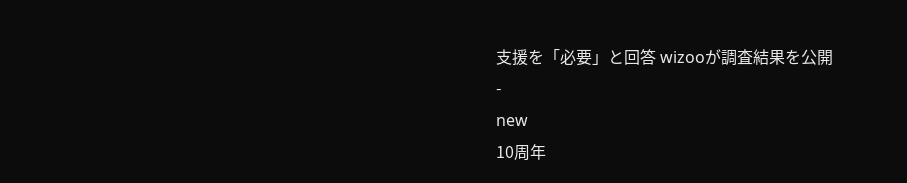支援を「必要」と回答 wizooが調査結果を公開
-
new
10周年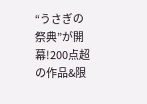“うさぎの祭典”が開幕!200点超の作品&限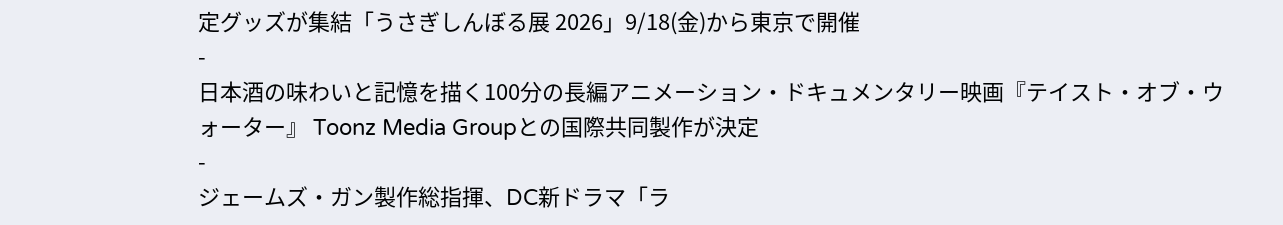定グッズが集結「うさぎしんぼる展 2026」9/18(金)から東京で開催
-
日本酒の味わいと記憶を描く100分の長編アニメーション・ドキュメンタリー映画『テイスト・オブ・ウォーター』 Toonz Media Groupとの国際共同製作が決定
-
ジェームズ・ガン製作総指揮、DC新ドラマ「ラ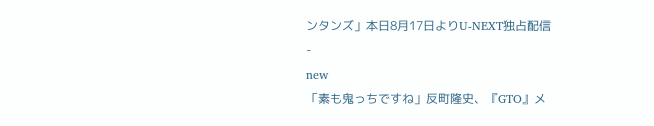ンタンズ」本日8月17日よりU-NEXT独占配信
-
new
「素も鬼っちですね」反町隆史、『GTO』メ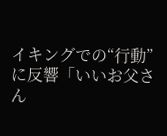イキングでの“行動”に反響「いいお父さん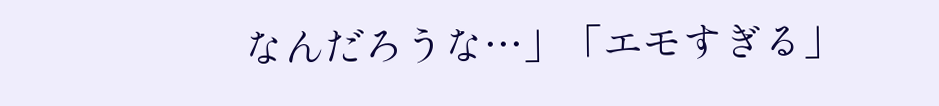なんだろうな…」「エモすぎる」